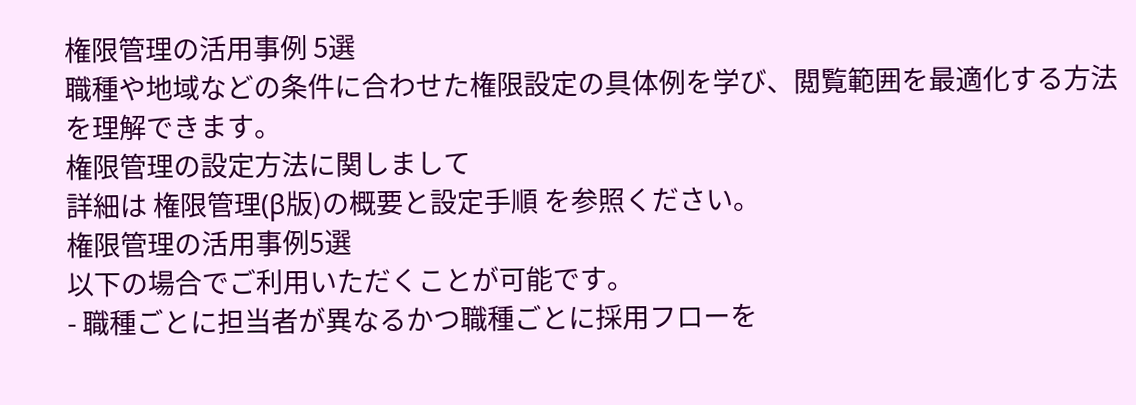権限管理の活用事例 5選
職種や地域などの条件に合わせた権限設定の具体例を学び、閲覧範囲を最適化する方法を理解できます。
権限管理の設定方法に関しまして
詳細は 権限管理(β版)の概要と設定手順 を参照ください。
権限管理の活用事例5選
以下の場合でご利用いただくことが可能です。
- 職種ごとに担当者が異なるかつ職種ごとに採用フローを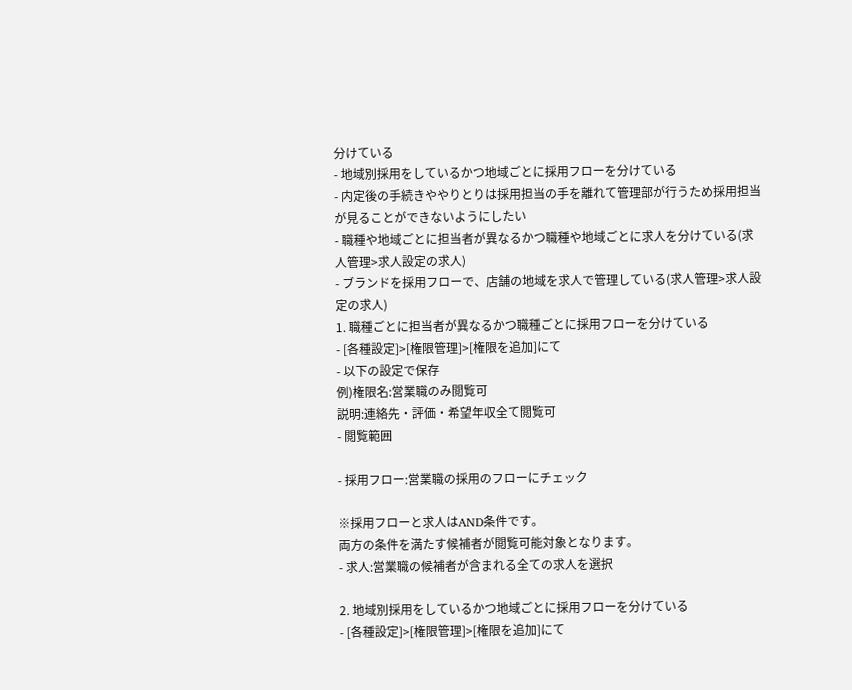分けている
- 地域別採用をしているかつ地域ごとに採用フローを分けている
- 内定後の手続きややりとりは採用担当の手を離れて管理部が行うため採用担当が見ることができないようにしたい
- 職種や地域ごとに担当者が異なるかつ職種や地域ごとに求人を分けている(求人管理>求人設定の求人)
- ブランドを採用フローで、店舗の地域を求人で管理している(求人管理>求人設定の求人)
1. 職種ごとに担当者が異なるかつ職種ごとに採用フローを分けている
- [各種設定]>[権限管理]>[権限を追加]にて
- 以下の設定で保存
例)権限名:営業職のみ閲覧可
説明:連絡先・評価・希望年収全て閲覧可
- 閲覧範囲

- 採用フロー:営業職の採用のフローにチェック

※採用フローと求人はAND条件です。
両方の条件を満たす候補者が閲覧可能対象となります。
- 求人:営業職の候補者が含まれる全ての求人を選択

2. 地域別採用をしているかつ地域ごとに採用フローを分けている
- [各種設定]>[権限管理]>[権限を追加]にて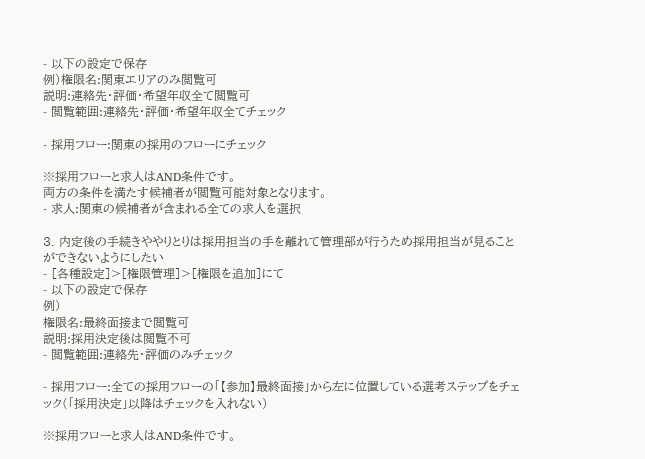- 以下の設定で保存
例)権限名:関東エリアのみ閲覧可
説明:連絡先・評価・希望年収全て閲覧可
- 閲覧範囲:連絡先・評価・希望年収全てチェック

- 採用フロー:関東の採用のフローにチェック

※採用フローと求人はAND条件です。
両方の条件を満たす候補者が閲覧可能対象となります。
- 求人:関東の候補者が含まれる全ての求人を選択

3. 内定後の手続きややりとりは採用担当の手を離れて管理部が行うため採用担当が見ることができないようにしたい
- [各種設定]>[権限管理]>[権限を追加]にて
- 以下の設定で保存
例)
権限名:最終面接まで閲覧可
説明:採用決定後は閲覧不可
- 閲覧範囲:連絡先・評価のみチェック

- 採用フロー:全ての採用フローの「【参加】最終面接」から左に位置している選考ステップをチェック(「採用決定」以降はチェックを入れない)

※採用フローと求人はAND条件です。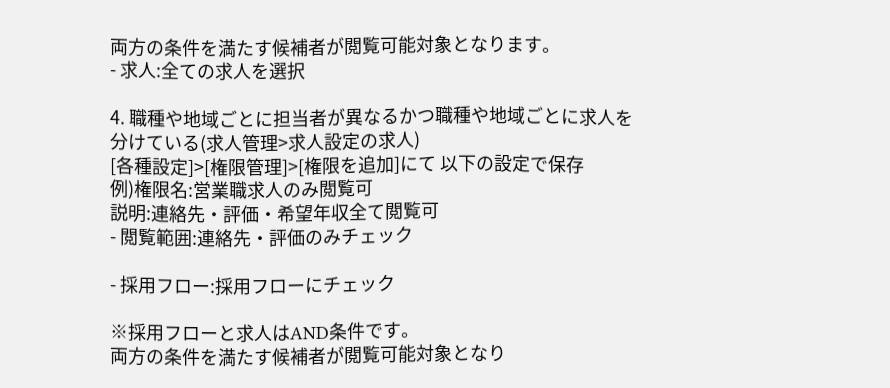両方の条件を満たす候補者が閲覧可能対象となります。
- 求人:全ての求人を選択

4. 職種や地域ごとに担当者が異なるかつ職種や地域ごとに求人を分けている(求人管理>求人設定の求人)
[各種設定]>[権限管理]>[権限を追加]にて 以下の設定で保存
例)権限名:営業職求人のみ閲覧可
説明:連絡先・評価・希望年収全て閲覧可
- 閲覧範囲:連絡先・評価のみチェック

- 採用フロー:採用フローにチェック

※採用フローと求人はAND条件です。
両方の条件を満たす候補者が閲覧可能対象となり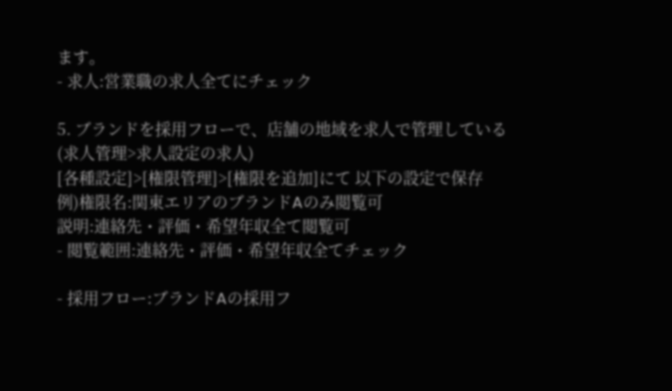ます。
- 求人:営業職の求人全てにチェック

5. ブランドを採用フローで、店舗の地域を求人で管理している(求人管理>求人設定の求人)
[各種設定]>[権限管理]>[権限を追加]にて 以下の設定で保存
例)権限名:関東エリアのブランドAのみ閲覧可
説明:連絡先・評価・希望年収全て閲覧可
- 閲覧範囲:連絡先・評価・希望年収全てチェック

- 採用フロー:ブランドAの採用フ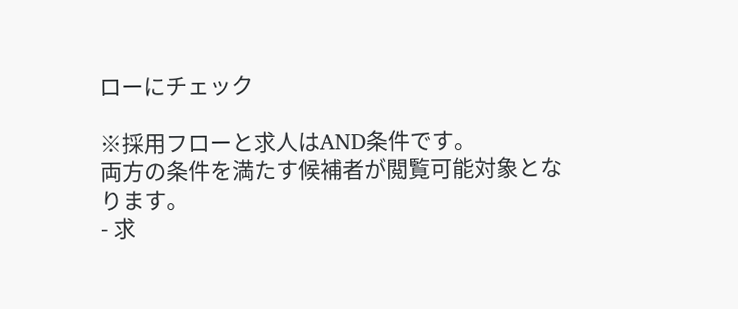ローにチェック

※採用フローと求人はAND条件です。
両方の条件を満たす候補者が閲覧可能対象となります。
- 求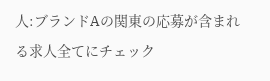人:ブランドAの関東の応募が含まれる求人全てにチェック